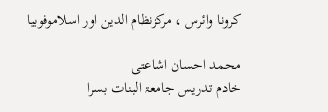کرونا وائرس ، مرکزنظام الدین اور اسلاموفوبیا

محمد احسان اشاعتی
خادم تدریس جامعۃ البنات بسرا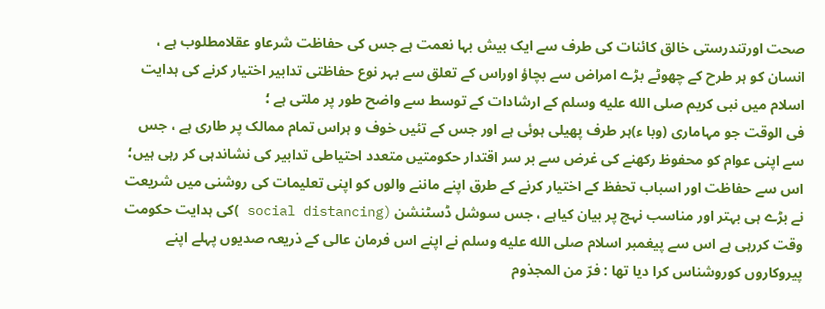صحت اورتندرستی خالق کائنات کی طرف سے ایک بیش بہا نعمت ہے جس کی حفاظت شرعاو عقلامطلوب ہے ، انسان کو ہر طرح کے چھوٹے بڑے امراض سے بچاؤ اوراس کے تعلق سے بہر نوع حفاظتی تدابیر اختیار کرنے کی ہدایت اسلام میں نبی کریم صلى الله عليه وسلم کے ارشادات کے توسط سے واضح طور پر ملتی ہے ؛
فی الوقت جو مہاماری (وبا ء)ہر طرف پھیلی ہوئی ہے اور جس کے تئیں خوف و ہراس تمام ممالک پر طاری ہے ، جس سے اپنی عوام کو محفوظ رکھنے کی غرض سے بر سر اقتدار حکومتیں متعدد احتیاطی تدابیر کی نشاندہی کر رہی ہیں؛ اس سے حفاظت اور اسباب تحفظ کے اختیار کرنے کے طرق اپنے ماننے والوں کو اپنی تعلیمات کی روشنی میں شریعت نے بڑے ہی بہتر اور مناسب نہج پر بیان کیاہے ، جس سوشل ڈسٹنشن (social distancing )کی ہدایت حکومت وقت کررہی ہے اس سے پیغمبر اسلام صلى الله عليه وسلم نے اپنے اس فرمان عالی کے ذریعہ صدیوں پہلے اپنے پیروکاروں کوروشناس کرا دیا تھا : فرّ من المجذوم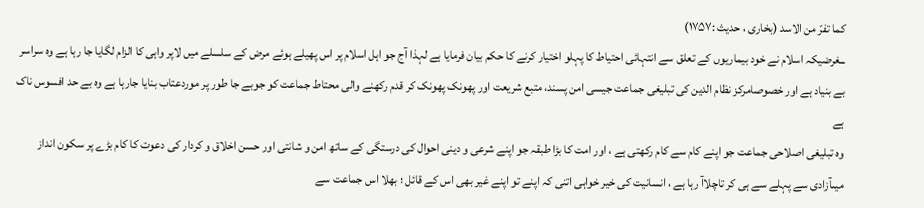کما تفرّ من الاسد (بخاری ، حدیث :۱۷۵۷)
ــغرضیکہ اسلام نے خود بیماریوں کے تعلق سے انتہائی احتیاط کا پہلو اختیار کرنے کا حکم بیان فرمایا ہے لہذا آج جو اہل اسلام پر اس پھیلے ہوئے مرض کے سلسلے میں لاپر واہی کا الزام لگایا جا رہا ہے وہ سراسر بے بنیاد ہے اور خصوصامرکز نظام الدین کی تبلیغی جماعت جیسی امن پسند، متبع شریعت اور پھونک پھونک کر قدم رکھنے والی محتاط جماعت کو جوبے جا طور پر موردعتاب بنایا جارہا ہے وہ بے حد افسوس ناک ہے
وہ تبلیغی اصلاحی جماعت جو اپنے کام سے کام رکھتی ہے ، اور امت کا بڑا طبقہ جو اپنے شرعی و دینی احوال کی درستگی کے ساتھ امن و شانتی اور حسن اخلاق و کردار کی دعوت کا کام بڑے پر سکون انداز میںآزادی سے پہلے سے ہی کر تاچلاآ رہا ہے ، انسانیت کی خیر خواہی اتنی کہ اپنے تو اپنے غیر بھی اس کے قائل ؛ بھلا اس جماعت سے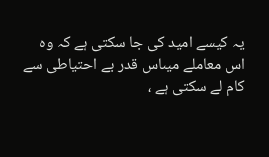یہ کیسے امید کی جا سکتی ہے کہ وہ اس معاملے میںاس قدر بے احتیاطی سے کام لے سکتی ہے ،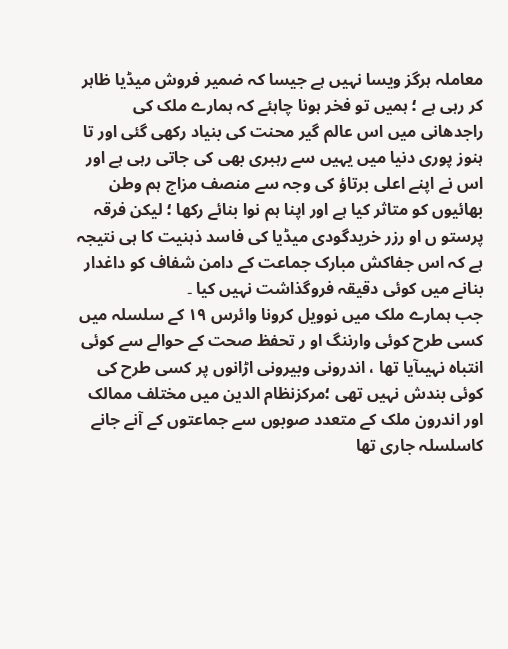معاملہ ہرگز ویسا نہیں ہے جیسا کہ ضمیر فروش میڈیا ظاہر کر رہی ہے ؛ ہمیں تو فخر ہونا چاہئے کہ ہمارے ملک کی راجدھانی میں اس عالم گیر محنت کی بنیاد رکھی گئی اور تا ہنوز پوری دنیا میں یہیں سے رہبری بھی کی جاتی رہی ہے اور اس نے اپنے اعلی برتاؤ کی وجہ سے منصف مزاج ہم وطن بھائیوں کو متاثر کیا ہے اور اپنا ہم نوا بنائے رکھا ؛ لیکن فرقہ پرستو ں او رزر خریدگودی میڈیا کی فاسد ذہنیت کا ہی نتیجہ ہے کہ اس جفاکش مبارک جماعت کے دامن شفاف کو داغدار بنانے میں کوئی دقیقہ فروگذاشت نہیں کیا ۔
جب ہمارے ملک میں نوویل کرونا وائرس ۱۹ کے سلسلہ میں کسی طرح کوئی وارننگ او ر تحفظ صحت کے حوالے سے کوئی انتباہ نہیںآیا تھا ، اندرونی وبیرونی اڑانوں پر کسی طرح کی کوئی بندش نہیں تھی ؛مرکزنظام الدین میں مختلف ممالک اور اندرون ملک کے متعدد صوبوں سے جماعتوں کے آنے جانے کاسلسلہ جاری تھا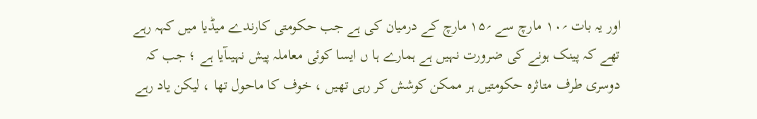اور یہ بات ؍۱۰ مارچ سے ؍۱۵ مارچ کے درمیان کی ہے جب حکومتی کارندے میڈیا میں کہہ رہے تھے کہ پینک ہونے کی ضرورت نہیں ہے ہمارے ہا ں ایسا کوئی معاملہ پیش نہیںآیا ہے ؛ جب کہ دوسری طرف متاثرہ حکومتیں ہر ممکن کوشش کر رہی تھیں ، خوف کا ماحول تھا ، لیکن یاد رہے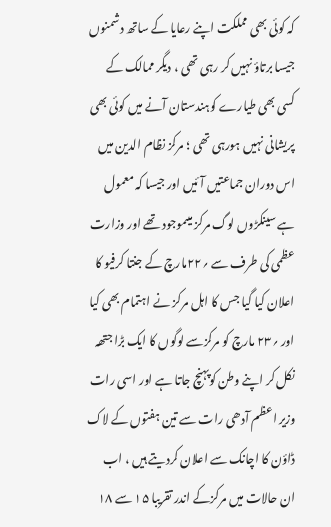کہ کوئی بھی مملکت اپنے رعایا کے ساتھ دشمنوں جیسا برتاؤ نہیں کر رہی تھی ، دیگر ممالک کے کسی بھی طیارے کوہندستان آنے میں کوئی بھی پریشانی نہیں ہورہی تھی ؛ مرکز نظام الدین میں اس دوران جماعتیں آئیں اور جیسا کہ معمول ہے سینکڑوں لوگ مرکز میںموجود تھے اور وزارت عظمی کی طرف سے ؍۲۲مارچ کے جنتا کرفیو کا اعلان کیا گیا جس کا اہل مرکز نے اہتمام بھی کیا اور ؍۲۳ مارچ کو مرکزسے لوگوں کا ایک بڑا جتھہ نکل کر اپنے وطن کوپہنچ جاتا ہے اور اسی رات وزیر اعظم آدھی رات سے تین ہفتوں کے لاک ڈاؤن کا اچانک سے اعلان کردیتے ہیں ، اب ان حالات میں مرکزکے اندر تقریبا ۱۵ سے ۱۸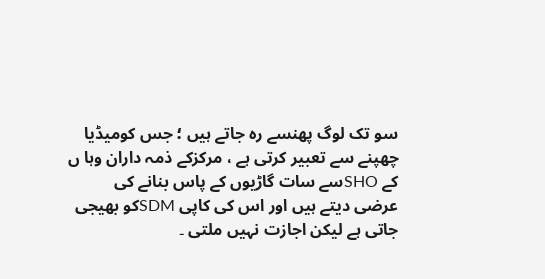سو تک لوگ پھنسے رہ جاتے ہیں ؛ جس کومیڈیا چھپنے سے تعبیر کرتی ہے ، مرکزکے ذمہ داران وہا ں کے SHOسے سات گاڑیوں کے پاس بنانے کی عرضی دیتے ہیں اور اس کی کاپی SDMکو بھیجی جاتی ہے لیکن اجازت نہیں ملتی ۔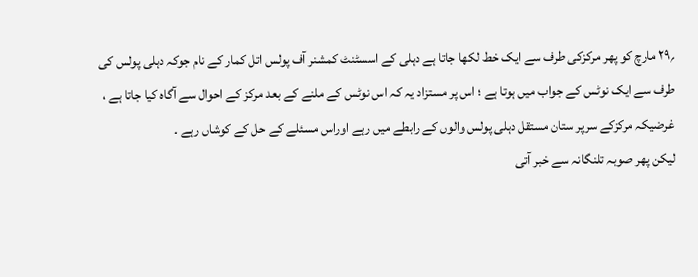؍۲۹ مارچ کو پھر مرکزکی طرف سے ایک خط لکھا جاتا ہے دہلی کے اسسٹنٹ کمشنر آف پولس اتل کمار کے نام جوکہ دہلی پولس کی طرف سے ایک نوٹس کے جواب میں ہوتا ہے ؛ اس پر مستزاد یہ کہ اس نوٹس کے ملنے کے بعد مرکز کے احوال سے آگاہ کیا جاتا ہے ، غرضیکہ مرکزکے سرپر ستان مستقل دہلی پولس والوں کے رابطے میں رہے اوراس مسئلے کے حل کے کوشاں رہے ۔
لیکن پھر صوبہ تلنگانہ سے خبر آتی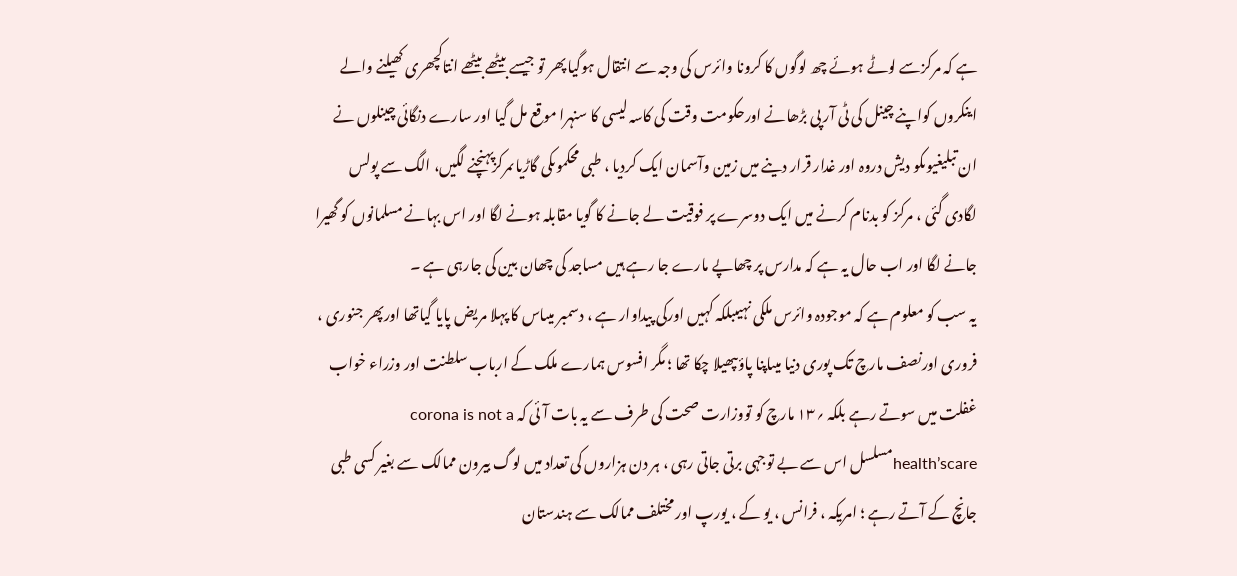ہے کہ مرکزسے لوٹے ہوئے چھ لوگوں کا کرونا وائرس کی وجہ سے انتقال ہوگیا پھر تو جیسے بیٹھے بیٹھے انتاکچھری کھیلنے والے اینکروں کواپنے چینل کی ٹی آر پی بڑھانے اورحکومت وقت کی کاسہ لیسی کا سنہرا موقع مل گیا اور سارے دنگائی چینلوں نے ان تبلیغیوںکو دیش دروہ اور غدار قرار دینے میں زمین وآسمان ایک کردیا ، طبی محکموںکی گاڑیاںمرکزپہنچنے لگیں، الگ سے پولس لگادی گئی ، مرکز کو بدنام کرنے میں ایک دوسرے پر فوقیت لے جانے کا گویا مقابلہ ہونے لگا اور اس بہانے مسلمانوں کو گھیرا جانے لگا اور اب حال یہ ہے کہ مدارس پر چھاپے مارے جا رہے ہیں مساجد کی چھان بین کی جارہی ہے ۔
یہ سب کو معلوم ہے کہ موجودہ وائرس ملکی نہیںبلکہ کہیں اورکی پیداوار ہے ، دسمبر میںاس کا پہلا مریض پایا گیاتھا اورپھر جنوری ، فروری اورنصف مارچ تک پوری دنیا میںاپنا پاؤںپھیلا چکا تھا ؛ مگر افسوس ہمارے ملک کے ارباب سلطنت اور وزراء خواب غفلت میں سوتے رہے بلکہ ؍۱۳ مارچ کو تووزارت صحت کی طرف سے یہ بات آئی کہ corona is not a health’scareمسلسل اس سے بے توجہی برتی جاتی رہی ، ہر دن ہزاروں کی تعداد میں لوگ بیرون ممالک سے بغیر کسی طبی جانچ کے آتے رہے ؛ امریکہ ، فرانس ، یو کے ، یورپ اور مختلف ممالک سے ہندستان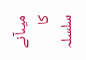میںآنے کا سلسلہ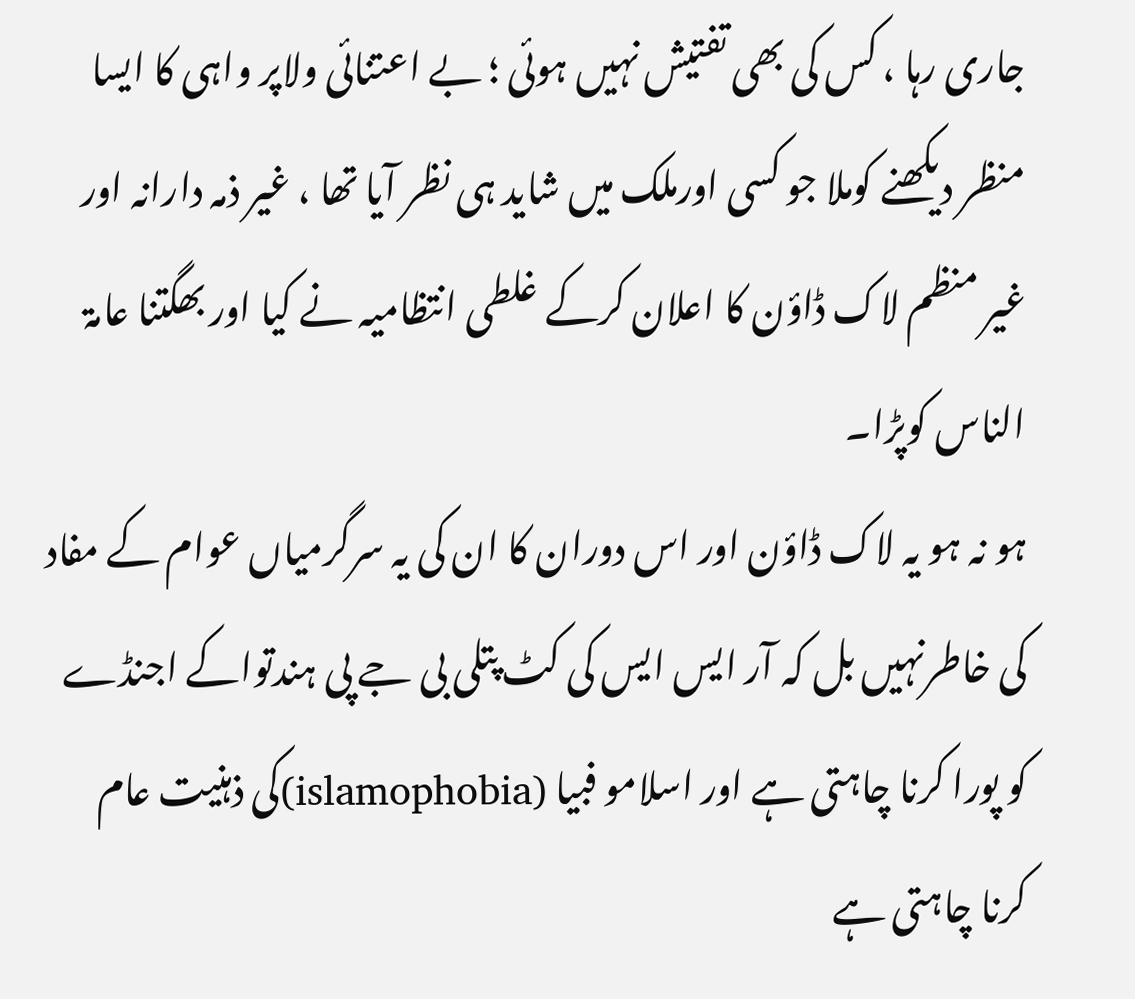جاری رہا ، کس کی بھی تفتیش نہیں ہوئی ؛ بے اعتنائی ولاپر واہی کا ایسا منظر دیکھنے کوملا جو کسی اورملک میں شاید ہی نظر آیا تھا ، غیر ذمہ دارانہ اور غیر منظم لاک ڈاؤن کا اعلان کرکے غلطی انتظامیہ نے کیا اور بھگتنا عامۃ الناس کوپڑا۔
ہو نہ ہو یہ لاک ڈاؤن اور اس دوران کا ان کی یہ سرگرمیاں عوام کے مفاد کی خاطرنہیں بل کہ آر ایس ایس کی کٹ پتلی بی جے پی ہندتواکے اجنڈے کو پورا کرنا چاہتی ہے اور اسلامو فبیا (islamophobia)کی ذہنیت عام کرنا چاہتی ہے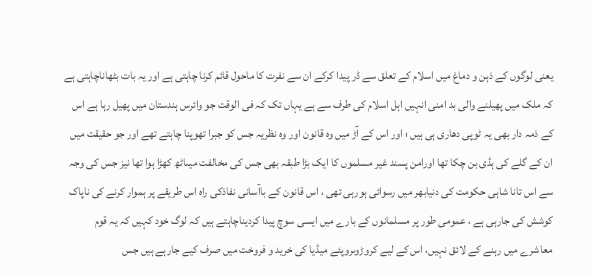یعنی لوگوں کے ذہن و دماغ میں اسلام کے تعلق سے ڈر پیدا کرکے ان سے نفرت کا ماحول قائم کرنا چاہتی ہے اور یہ بات بٹھاناچاہتی ہے کہ ملک میں پھیلنے والی بد امنی انہیں اہل اسلام کی طرف سے ہے یہاں تک کہ فی الوقت جو وائرس ہندستان میں پھیل رہا ہے اس کے ذمہ دار بھی یہ ٹوپی دھاری ہی ہیں ؛ اور اس کے آڑ میں وہ قانون اور وہ نظریہ جس کو جبرا تھوپنا چاہتے تھے اور جو حقیقت میں ان کے گلے کی ہڈی بن چکا تھا اورامن پسند غیر مسلموں کا ایک بڑا طبقہ بھی جس کی مخالفت میںاٹھ کھڑا ہوا تھا نیز جس کی وجہ سے اس تانا شاہی حکومت کی دنیابھر میں رسوائی ہورہی تھی ، اس قانون کے باآسانی نفاذکی راہ اس طریقے پر ہموار کرنے کی ناپاک کوشش کی جارہی ہے ، عمومی طور پر مسلمانوں کے بارے میں ایسی سوچ پیدا کردیناچاہتے ہیں کہ لوگ خود کہیں کہ یہ قوم معاشرے میں رہنے کے لائق نہیں، اس کے لیے کروڑوںروپئے میڈیا کی خرید و فروخت میں صرف کیے جارہے ہیں جس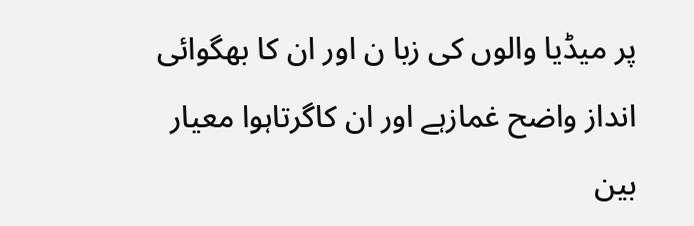پر میڈیا والوں کی زبا ن اور ان کا بھگوائی انداز واضح غمازہے اور ان کاگرتاہوا معیار بین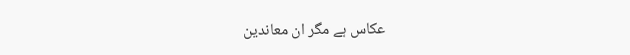عکاس ہے مگر ان معاندین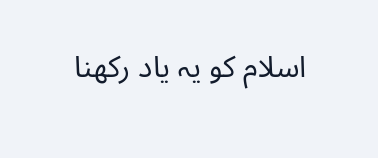اسلام کو یہ یاد رکھنا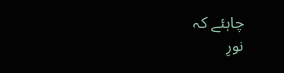چاہئے کہ
نورِ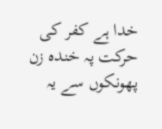خدا ہے کفر کی حرکت پہ خندہ زن
پھونکوں سے یہ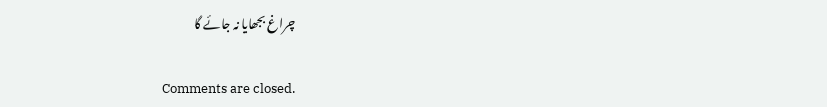چراغ بجھایا نہ جائے گا

Comments are closed.